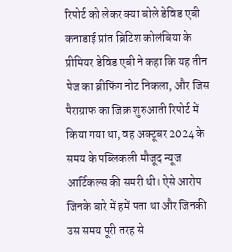रिपोर्ट को लेकर क्या बोले डेविड एबी
कनाडाई प्रांत ब्रिटिश कोलंबिया के प्रीमियर डेविड एबी ने कहा कि यह तीन पेज का ब्रीफिंग नोट निकला, और जिस पैराग्राफ का जिक्र शुरुआती रिपोर्ट में किया गया था, वह अक्टूबर 2024 के समय के पब्लिकली मौजूद न्यूज आर्टिकल्स की समरी थी। ऐसे आरोप जिनके बारे में हमें पता था और जिनकी उस समय पूरी तरह से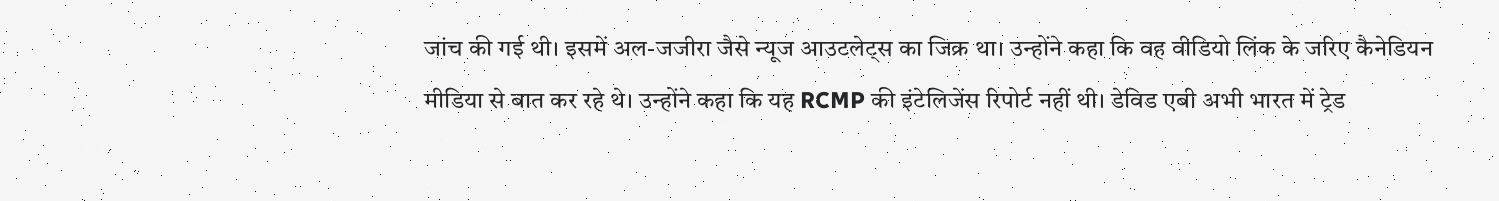जांच की गई थी। इसमें अल-जजीरा जैसे न्यूज आउटलेट्स का जिक्र था। उन्होंने कहा कि वह वीडियो लिंक के जरिए कैनेडियन मीडिया से बात कर रहे थे। उन्होंने कहा कि यह RCMP की इंटेलिजेंस रिपोर्ट नहीं थी। डेविड एबी अभी भारत में ट्रेड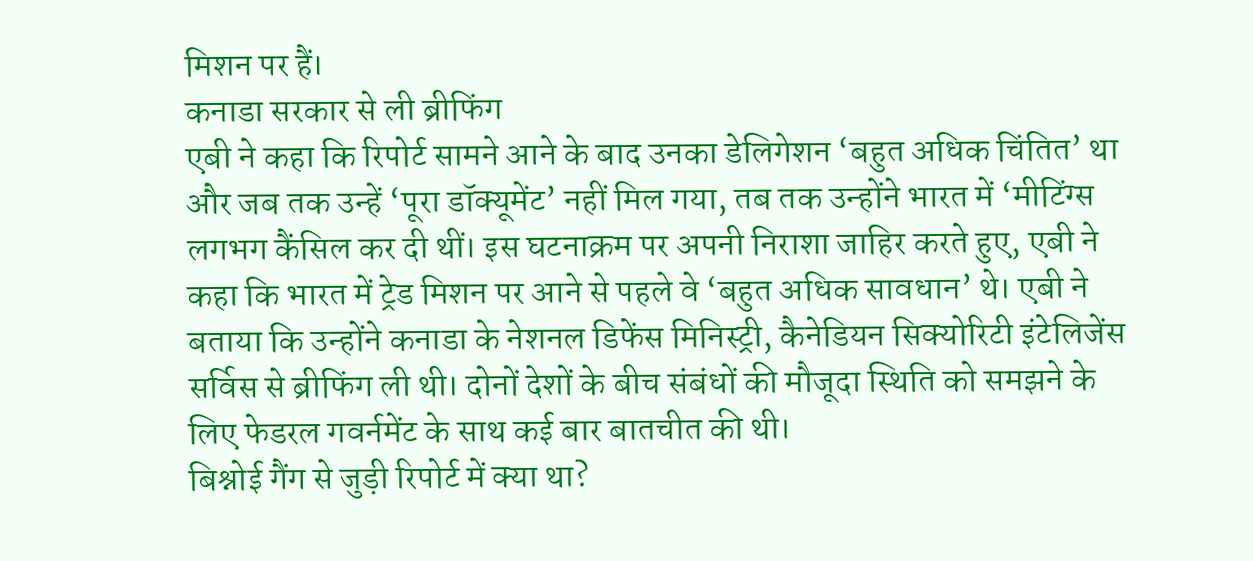मिशन पर हैं।
कनाडा सरकार से ली ब्रीफिंग
एबी ने कहा कि रिपोर्ट सामने आने के बाद उनका डेलिगेशन ‘बहुत अधिक चिंतित’ था और जब तक उन्हें ‘पूरा डॉक्यूमेंट’ नहीं मिल गया, तब तक उन्होंने भारत में ‘मीटिंग्स लगभग कैंसिल कर दी थीं। इस घटनाक्रम पर अपनी निराशा जाहिर करते हुए, एबी ने कहा कि भारत में ट्रेड मिशन पर आने से पहले वे ‘बहुत अधिक सावधान’ थे। एबी ने बताया कि उन्होंने कनाडा के नेशनल डिफेंस मिनिस्ट्री, कैनेडियन सिक्योरिटी इंटेलिजेंस सर्विस से ब्रीफिंग ली थी। दोनों देशों के बीच संबंधों की मौजूदा स्थिति को समझने के लिए फेडरल गवर्नमेंट के साथ कई बार बातचीत की थी।
बिश्नोई गैंग से जुड़ी रिपोर्ट में क्या था?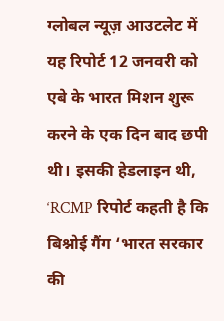ग्लोबल न्यूज़ आउटलेट में यह रिपोर्ट 12 जनवरी को एबे के भारत मिशन शुरू करने के एक दिन बाद छपी थी। इसकी हेडलाइन थी, ‘RCMP रिपोर्ट कहती है कि बिश्नोई गैंग ‘भारत सरकार की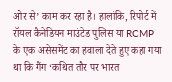ओर से’ काम कर रहा है। हालांकि, रिपोर्ट में रॉयल कैनेडियन माउंटेड पुलिस या RCMP के एक असेसमेंट का हवाला देते हुए कहा गया था कि गैंग ‘कथित तौर पर भारत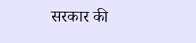सरकार की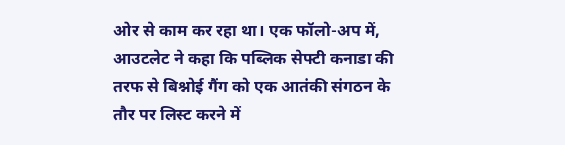ओर से काम कर रहा था। एक फॉलो-अप में, आउटलेट ने कहा कि पब्लिक सेफ्टी कनाडा की तरफ से बिश्नोई गैंग को एक आतंकी संगठन के तौर पर लिस्ट करने में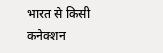भारत से किसी कनेक्शन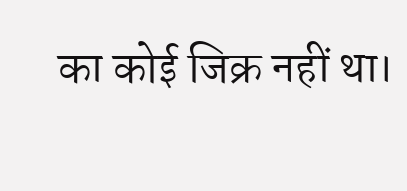का कोई जिक्र नहीं था।